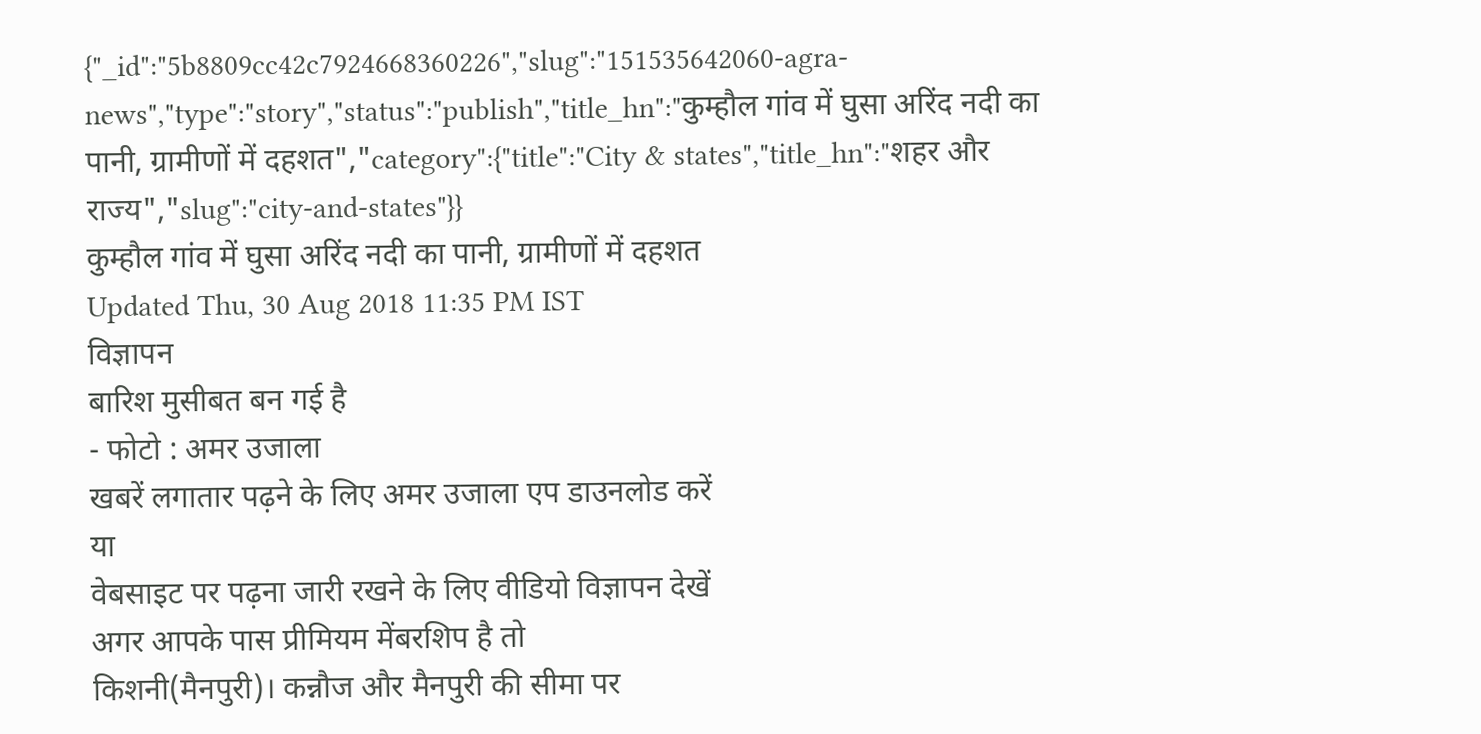{"_id":"5b8809cc42c7924668360226","slug":"151535642060-agra-news","type":"story","status":"publish","title_hn":"कुम्हौल गांव में घुसा अरिंद नदी का पानी, ग्रामीणों में दहशत","category":{"title":"City & states","title_hn":"शहर और राज्य","slug":"city-and-states"}}
कुम्हौल गांव में घुसा अरिंद नदी का पानी, ग्रामीणों में दहशत
Updated Thu, 30 Aug 2018 11:35 PM IST
विज्ञापन
बारिश मुसीबत बन गई है
- फोटो : अमर उजाला
खबरें लगातार पढ़ने के लिए अमर उजाला एप डाउनलोड करें
या
वेबसाइट पर पढ़ना जारी रखने के लिए वीडियो विज्ञापन देखें
अगर आपके पास प्रीमियम मेंबरशिप है तो
किशनी(मैनपुरी)। कन्नौज और मैनपुरी की सीमा पर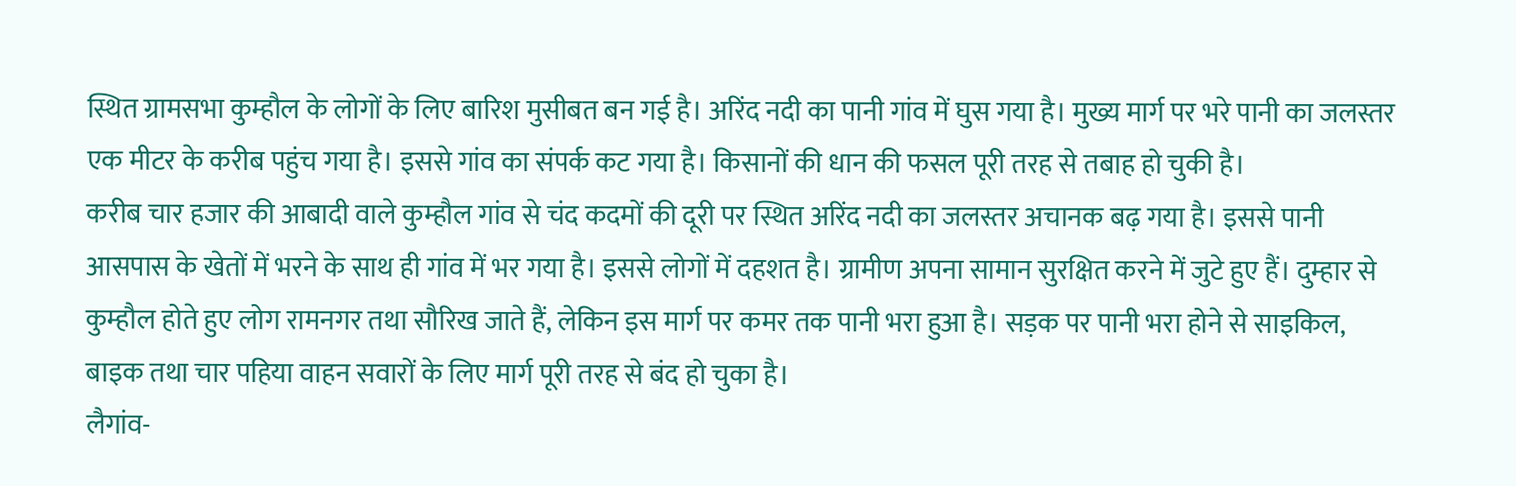स्थित ग्रामसभा कुम्हौल के लोगों के लिए बारिश मुसीबत बन गई है। अरिंद नदी का पानी गांव में घुस गया है। मुख्य मार्ग पर भरे पानी का जलस्तर एक मीटर के करीब पहुंच गया है। इससे गांव का संपर्क कट गया है। किसानों की धान की फसल पूरी तरह से तबाह हो चुकी है।
करीब चार हजार की आबादी वाले कुम्हौल गांव से चंद कदमों की दूरी पर स्थित अरिंद नदी का जलस्तर अचानक बढ़ गया है। इससे पानी आसपास के खेतों में भरने के साथ ही गांव में भर गया है। इससे लोगों में दहशत है। ग्रामीण अपना सामान सुरक्षित करने में जुटे हुए हैं। दुम्हार से कुम्हौल होते हुए लोग रामनगर तथा सौरिख जाते हैं, लेकिन इस मार्ग पर कमर तक पानी भरा हुआ है। सड़क पर पानी भरा होने से साइकिल, बाइक तथा चार पहिया वाहन सवारों के लिए मार्ग पूरी तरह से बंद हो चुका है।
लैगांव-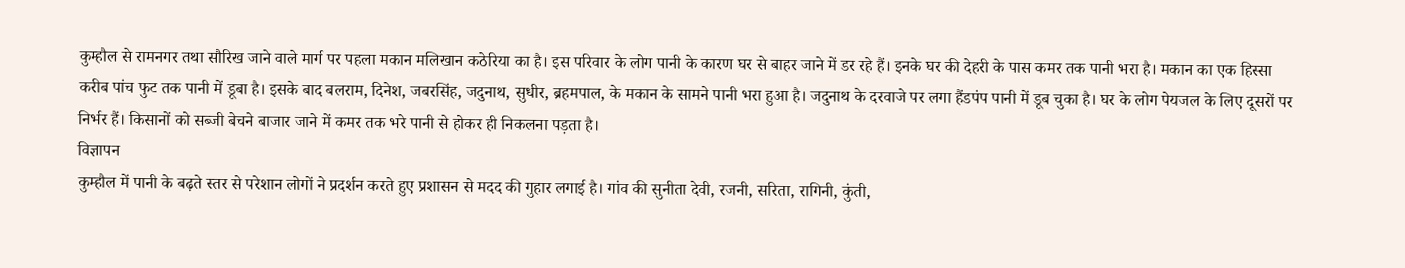कुम्हौल से रामनगर तथा सौरिख जाने वाले मार्ग पर पहला मकान मलिखान कठेरिया का है। इस परिवार के लोग पानी के कारण घर से बाहर जाने में डर रहे हैं। इनके घर की देहरी के पास कमर तक पानी भरा है। मकान का एक हिस्सा करीब पांच फुट तक पानी में डूबा है। इसके बाद बलराम, दिनेश, जबरसिंह, जदुनाथ, सुधीर, ब्रहमपाल, के मकान के सामने पानी भरा हुआ है। जदुनाथ के दरवाजे पर लगा हैंडपंप पानी में डूब चुका है। घर के लोग पेयजल के लिए दूसरों पर निर्भर हैं। किसानों को सब्जी बेचने बाजार जाने में कमर तक भरे पानी से होकर ही निकलना पड़ता है।
विज्ञापन
कुम्हौल में पानी के बढ़ते स्तर से परेशान लोगों ने प्रदर्शन करते हुए प्रशासन से मदद की गुहार लगाई है। गांव की सुनीता देवी, रजनी, सरिता, रागिनी, कुंती,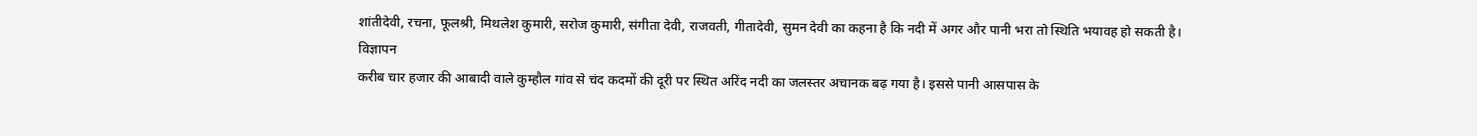शांतीदेवी, रचना, फूलश्री, मिथलेश कुमारी, सरोज कुमारी, संगीता देवी, राजवती, गीतादेवी, सुमन देवी का कहना है कि नदी में अगर और पानी भरा तो स्थिति भयावह हो सकती है।
विज्ञापन
करीब चार हजार की आबादी वाले कुम्हौल गांव से चंद कदमों की दूरी पर स्थित अरिंद नदी का जलस्तर अचानक बढ़ गया है। इससे पानी आसपास के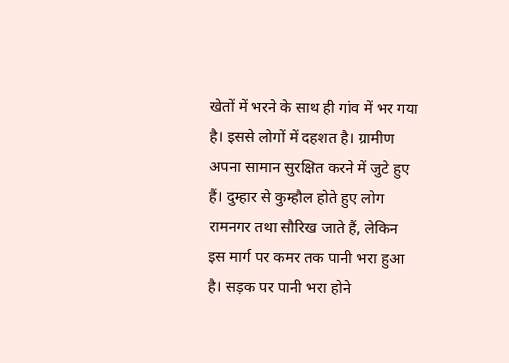खेतों में भरने के साथ ही गांव में भर गया है। इससे लोगों में दहशत है। ग्रामीण अपना सामान सुरक्षित करने में जुटे हुए हैं। दुम्हार से कुम्हौल होते हुए लोग रामनगर तथा सौरिख जाते हैं, लेकिन इस मार्ग पर कमर तक पानी भरा हुआ है। सड़क पर पानी भरा होने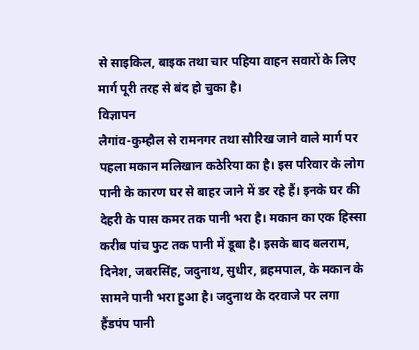से साइकिल, बाइक तथा चार पहिया वाहन सवारों के लिए मार्ग पूरी तरह से बंद हो चुका है।
विज्ञापन
लैगांव-कुम्हौल से रामनगर तथा सौरिख जाने वाले मार्ग पर पहला मकान मलिखान कठेरिया का है। इस परिवार के लोग पानी के कारण घर से बाहर जाने में डर रहे हैं। इनके घर की देहरी के पास कमर तक पानी भरा है। मकान का एक हिस्सा करीब पांच फुट तक पानी में डूबा है। इसके बाद बलराम, दिनेश, जबरसिंह, जदुनाथ, सुधीर, ब्रहमपाल, के मकान के सामने पानी भरा हुआ है। जदुनाथ के दरवाजे पर लगा हैंडपंप पानी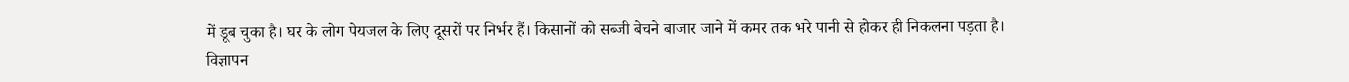में डूब चुका है। घर के लोग पेयजल के लिए दूसरों पर निर्भर हैं। किसानों को सब्जी बेचने बाजार जाने में कमर तक भरे पानी से होकर ही निकलना पड़ता है।
विज्ञापन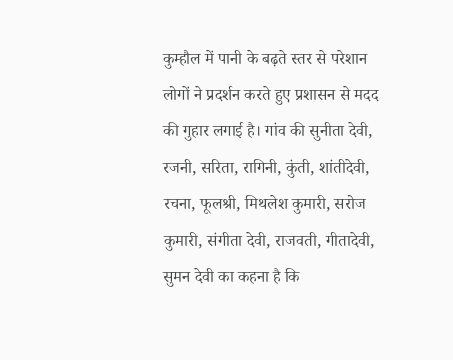कुम्हौल में पानी के बढ़ते स्तर से परेशान लोगों ने प्रदर्शन करते हुए प्रशासन से मदद की गुहार लगाई है। गांव की सुनीता देवी, रजनी, सरिता, रागिनी, कुंती, शांतीदेवी, रचना, फूलश्री, मिथलेश कुमारी, सरोज कुमारी, संगीता देवी, राजवती, गीतादेवी, सुमन देवी का कहना है कि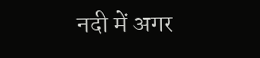नदी में अगर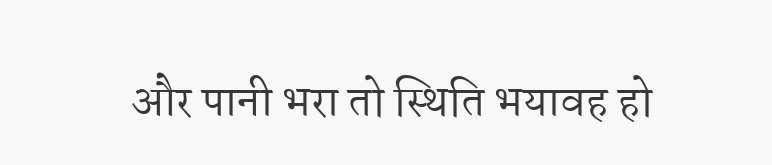और पानी भरा तो स्थिति भयावह हो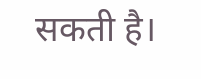सकती है।